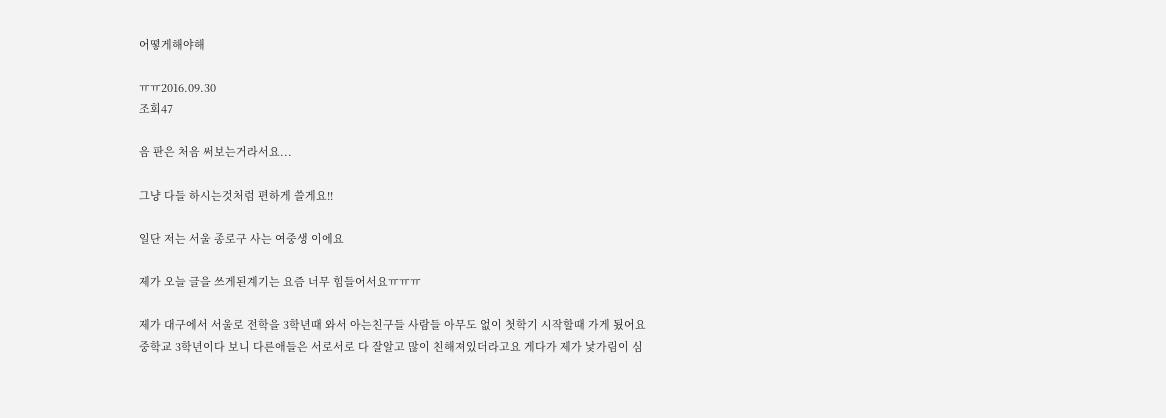어떻게해야해

ㅠㅠ2016.09.30
조회47

음 판은 처음 써보는거라서요...

그냥 다들 하시는것처럼 편하게 쓸게요!!

일단 저는 서울 종로구 사는 여중생 이에요

제가 오늘 글을 쓰게된계기는 요즘 너무 힘들어서요ㅠㅠㅠ

제가 대구에서 서울로 전학을 3학년때 와서 아는친구들 사람들 아무도 없이 첫학기 시작할때 가게 됬어요 중학교 3학년이다 보니 다른애들은 서로서로 다 잘알고 많이 친해져있더라고요 게다가 제가 낯가림이 심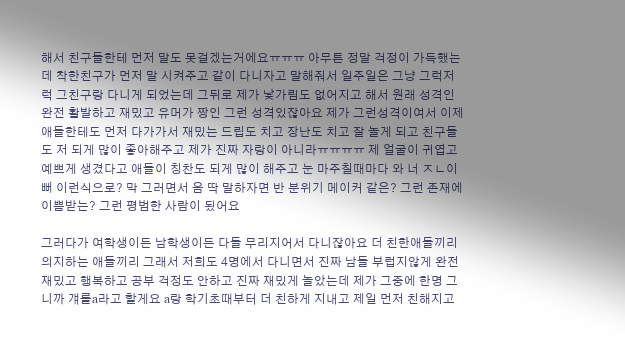해서 친구들한테 먼저 말도 못걸겠는거에요ㅠㅠㅠ 아무튼 정말 걱정이 가득했는데 착한친구가 먼저 말 시켜주고 같이 다니자고 말해줘서 일주일은 그냥 그럭저럭 그친구랑 다니게 되었는데 그뒤로 제가 낯가림도 없어지고 해서 원래 성격인 완전 활발하고 재밌고 유머가 짱인 그런 성격있잖아요 제가 그런성격이여서 이제 애들한테도 먼저 다가가서 재밌는 드립도 치고 장난도 치고 잘 놀게 되고 친구들도 저 되게 많이 좋아해주고 제가 진짜 자랑이 아니라ㅠㅠㅠㅠ 제 얼굴이 귀엽고 예쁘게 생겼다고 애들이 칭찬도 되게 많이 해주고 눈 마주칠때마다 와 너 ㅈㄴ이뻐 이런식으로? 막 그러면서 음 딱 말하자면 반 분위기 메이커 같은? 그런 존재에 이쁨받는? 그런 평범한 사람이 됬어요

그러다가 여학생이든 남학생이든 다들 무리지어서 다니잖아요 더 친한애들끼리 의지하는 애들끼리 그래서 저희도 4명에서 다니면서 진짜 남들 부럽지않게 완전 재밌고 행복하고 공부 걱정도 안하고 진짜 재밌게 놀았는데 제가 그중에 한명 그니까 걔를a라고 할게요 a랑 학기초때부터 더 친하게 지내고 제일 먼저 친해지고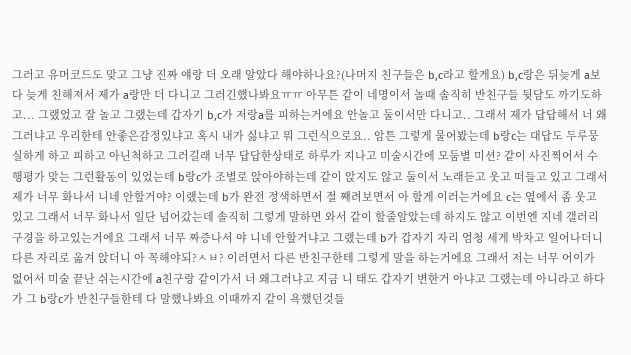그러고 유머코드도 맞고 그냥 진짜 얘랑 더 오래 알았다 해야하나요?(나머지 친구들은 b,c라고 할게요) b,c랑은 뒤늦게 a보다 늦게 친해져서 제가 a랑만 더 다니고 그러긴했나봐요ㅠㅠ 아무튼 같이 네명이서 놀때 솔직히 반친구들 뒷담도 까기도하고... 그랬었고 잘 놀고 그랬는데 갑자기 b,c가 저랑a를 피하는거에요 안놀고 둘이서만 다니고.. 그래서 제가 답답해서 너 왜그러냐고 우리한테 안좋은감정있냐고 혹시 내가 싫냐고 뭐 그런식으로요.. 암튼 그렇게 물어봤는데 b랑c는 대답도 두루뭉실하게 하고 피하고 아닌척하고 그러길래 너무 답답한상태로 하루가 지나고 미술시간에 모둠별 미션? 같이 사진찍어서 수행평가 맞는 그런활동이 있었는데 b랑c가 조별로 앉아야하는데 같이 앉지도 않고 둘이서 노래듣고 웃고 떠들고 있고 그래서 제가 너무 화나서 니네 안할거야? 이랬는데 b가 완전 정색하면서 절 째려보면서 아 할게 이러는거에요 c는 옆에서 좀 웃고 있고 그래서 너무 화나서 일단 넘어갔는데 솔직히 그렇게 말하면 와서 같이 할줄알았는데 하지도 않고 이번엔 지네 갤러리 구경을 하고있는거에요 그래서 너무 짜증나서 야 니네 안할거냐고 그랬는데 b가 갑자기 자리 엄청 세게 박차고 일어나더니 다른 자리로 옮겨 앉더니 아 꼭해야되?ㅅㅂ? 이러면서 다른 반친구한테 그렇게 말을 하는거에요 그래서 저는 너무 어이가 없어서 미술 끝난 쉬는시간에 a친구랑 같이가서 너 왜그러냐고 지금 니 태도 갑자기 변한거 아냐고 그랬는데 아니라고 하다가 그 b랑c가 반친구들한테 다 말했나봐요 이때까지 같이 욕했던것들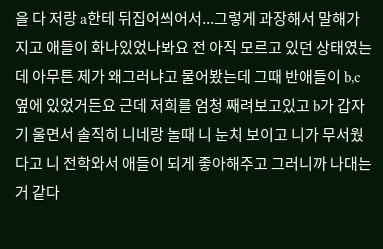을 다 저랑 a한테 뒤집어씌어서...그렇게 과장해서 말해가지고 애들이 화나있었나봐요 전 아직 모르고 있던 상태였는데 아무튼 제가 왜그러냐고 물어봤는데 그때 반애들이 b,c옆에 있었거든요 근데 저희를 엄청 째려보고있고 b가 갑자기 울면서 솔직히 니네랑 놀때 니 눈치 보이고 니가 무서웠다고 니 전학와서 애들이 되게 좋아해주고 그러니까 나대는거 같다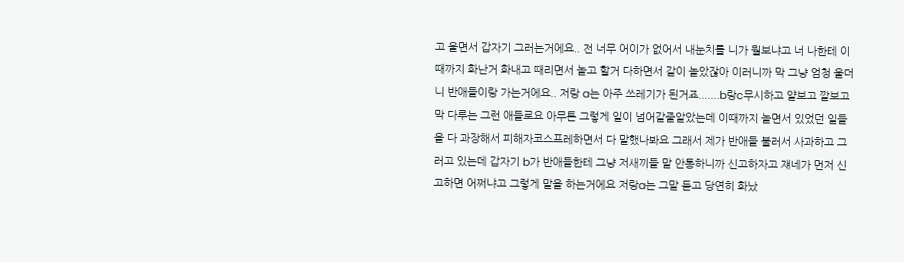고 울면서 갑자기 그러는거에요.. 전 너무 어이가 없어서 내눈치를 니가 뭘보냐고 너 나한테 이때까지 화난거 화내고 때리면서 놀고 할거 다하면서 같이 놀았잖아 이러니까 막 그냥 엄청 울더니 반애들이랑 가는거에요.. 저랑 a는 아주 쓰레기가 된거죠.......b랑c무시하고 얕보고 깔보고 막 다루는 그런 애들로요 아무튼 그렇게 일이 넘어갈줄알았는데 이때까지 놀면서 있었던 일들을 다 과장해서 피해자코스프레하면서 다 말했나봐요 그래서 제가 반애들 불러서 사과하고 그러고 있는데 갑자기 b가 반애들한테 그냥 저새끼들 말 안통하니까 신고하자고 쟤네가 먼저 신고하면 어쩌냐고 그렇게 말을 하는거에요 저랑a는 그말 듣고 당연히 화났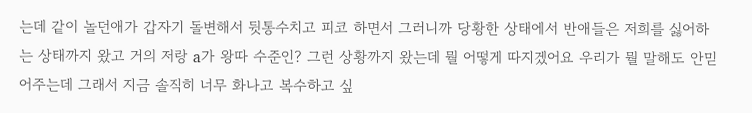는데 같이 놀던애가 갑자기 돌변해서 뒷통수치고 피코 하면서 그러니까 당황한 상태에서 반애들은 저희를 싫어하는 상태까지 왔고 거의 저랑 a가 왕따 수준인? 그런 상황까지 왔는데 뭘 어떻게 따지겠어요 우리가 뭘 말해도 안믿어주는데 그래서 지금 솔직히 너무 화나고 복수하고 싶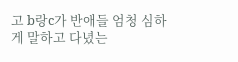고 b랑c가 반애들 엄청 심하게 말하고 다녔는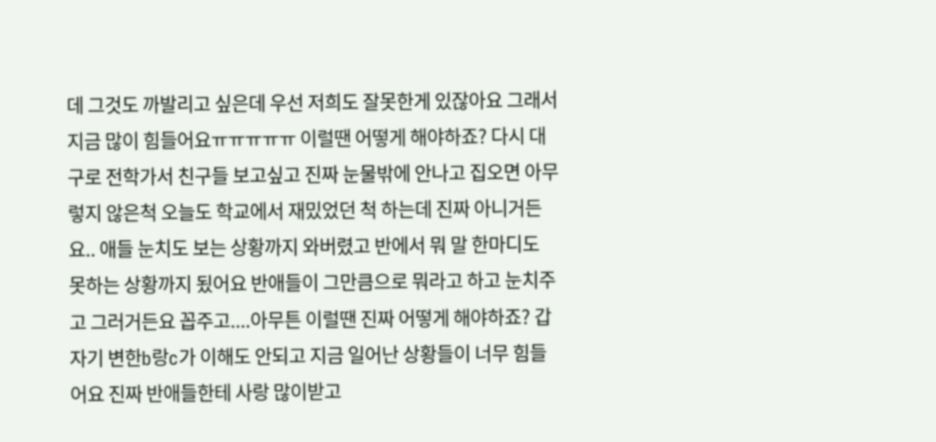데 그것도 까발리고 싶은데 우선 저희도 잘못한게 있잖아요 그래서 지금 많이 힘들어요ㅠㅠㅠㅠㅠ 이럴땐 어떻게 해야하죠? 다시 대구로 전학가서 친구들 보고싶고 진짜 눈물밖에 안나고 집오면 아무렇지 않은척 오늘도 학교에서 재밌었던 척 하는데 진짜 아니거든요.. 애들 눈치도 보는 상황까지 와버렸고 반에서 뭐 말 한마디도 못하는 상황까지 됬어요 반애들이 그만큼으로 뭐라고 하고 눈치주고 그러거든요 꼽주고....아무튼 이럴땐 진짜 어떻게 해야하죠? 갑자기 변한b랑c가 이해도 안되고 지금 일어난 상황들이 너무 힘들어요 진짜 반애들한테 사랑 많이받고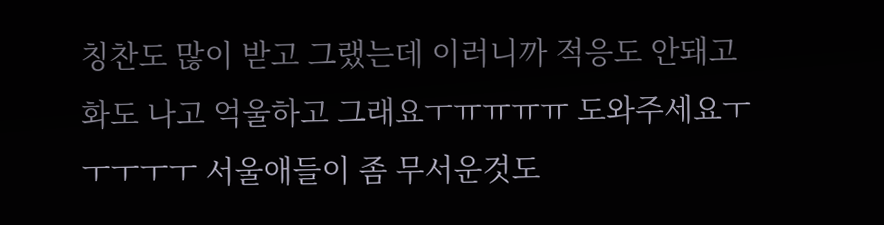칭찬도 많이 받고 그랬는데 이러니까 적응도 안돼고 화도 나고 억울하고 그래요ㅜㅠㅠㅠㅠ 도와주세요ㅜㅜㅜㅜㅜ 서울애들이 좀 무서운것도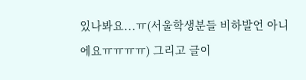있나봐요...ㅠ(서울학생분들 비하발언 아니에요ㅠㅠㅠㅠ) 그리고 글이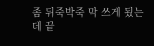좀 뒤죽박죽 막 쓰게 됬는데 끝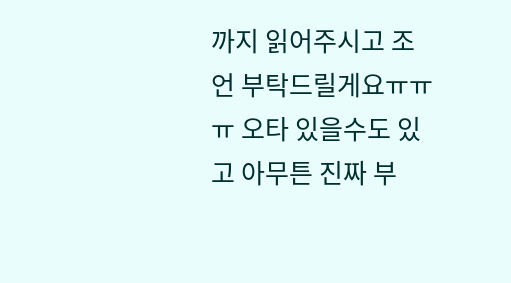까지 읽어주시고 조언 부탁드릴게요ㅠㅠㅠ 오타 있을수도 있고 아무튼 진짜 부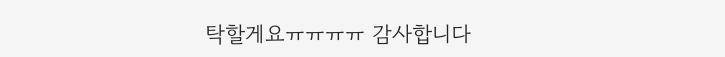탁할게요ㅠㅠㅠㅠ 감사합니다